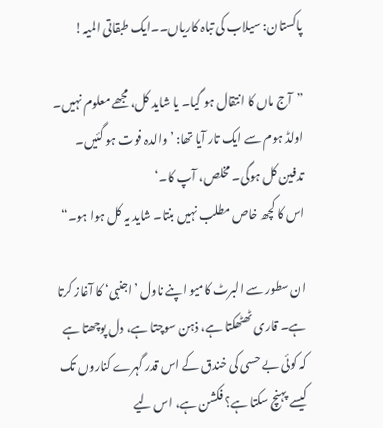پاکستان: سیلاب کی تباہ کاریاں۔۔ایک طبقاتی المیہ!

”آج ماں کا انتقال ہو گیا۔ یا شاید کل، مجھے معلوم نہیں۔ اولڈ ہوم سے ایک تار آیا تھا: ’والدہ فوت ہو گئیں۔ تدفین کل ہوگی۔ مخلص، آپ کا۔‘
اس کا کچھ خاص مطلب نہیں بنتا۔ شاید یہ کل ہوا ہو۔“

ان سطور سے البرٹ کامیو اپنے ناول ’اجنبی‘ کا آغاز کرتا ہے۔ قاری ٹھٹھکتا ہے، ذہن سوچتا ہے، دل پوچھتا ہے کہ کوئی بے حسی کی خندق کے اس قدر گہرے کناروں تک کیسے پہنچ سکتا ہے؟ فکشن ہے، اس لیے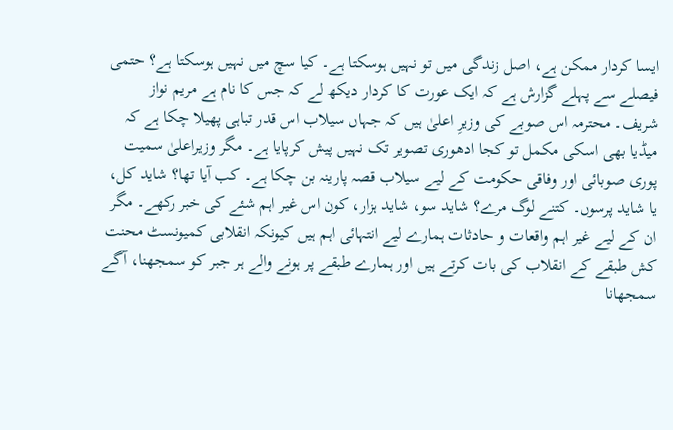ایسا کردار ممکن ہے، اصل زندگی میں تو نہیں ہوسکتا ہے۔ کیا سچ میں نہیں ہوسکتا ہے؟ حتمی فیصلے سے پہلے گزارش ہے کہ ایک عورت کا کردار دیکھ لے کہ جس کا نام ہے مریم نواز شریف۔ محترمہ اس صوبے کی وزیرِ اعلیٰ ہیں کہ جہاں سیلاب اس قدر تباہی پھیلا چکا ہے کہ میڈیا بھی اسکی مکمل تو کجا ادھوری تصویر تک نہیں پیش کرپایا ہے۔ مگر وزیراعلیٰ سمیت پوری صوبائی اور وفاقی حکومت کے لیے سیلاب قصہ پارینہ بن چکا ہے۔ کب آیا تھا؟ شاید کل، یا شاید پرسوں۔ کتنے لوگ مرے؟ شاید سو، شاید ہزار، کون اس غیر اہم شئے کی خبر رکھے۔ مگر ان کے لیے غیر اہم واقعات و حادثات ہمارے لیے انتہائی اہم ہیں کیونکہ انقلابی کمیونسٹ محنت کش طبقے کے انقلاب کی بات کرتے ہیں اور ہمارے طبقے پر ہونے والے ہر جبر کو سمجھنا، آگے سمجھانا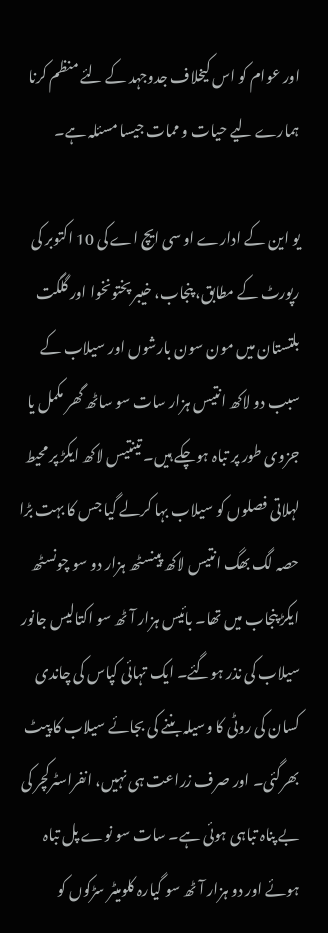اور عوام کو اس کیخلاف جدوجہد کے لئے منظم کرنا ہمارے لیے حیات و ممات جیسا مسئلہ ہے۔

یو این کے ادارے او سی ایچ اے کی 10 اکتوبر کی رپورٹ کے مطابق، پنجاب، خیبر پختونخوا اور گلگت بلتستان میں مون سون بارشوں اور سیلاب کے سبب دو لاکھ انتیس ہزار سات سو ساٹھ گھر مکمل یا جزوی طور پر تباہ ہوچکے ہیں۔ تینتیس لاکھ ایکڑ پر محیط لہلاتی فصلوں کو سیلاب بہا کرلے گیا جس کا بہت بڑا حصہ لگ بھگ انتیس لاکھ پینسٹھ ہزار دو سو چونسٹھ ایکڑ پنجاب میں تھا۔ بائیس ہزار آٹھ سو اکتالیس جانور سیلاب کی نذر ہوگئے۔ ایک تہائی کپاس کی چاندی کسان کی روٹی کا وسیلہ بننے کی بجائے سیلاب کا پیٹ بھرگئی۔ اور صرف زراعت ہی نہیں، انفراسٹرکچر کی بے پناہ تباہی ہوئی ہے۔ سات سو نوے پل تباہ ہوئے اور دو ہزار آٹھ سو گیارہ کلومیٹر سڑکوں کو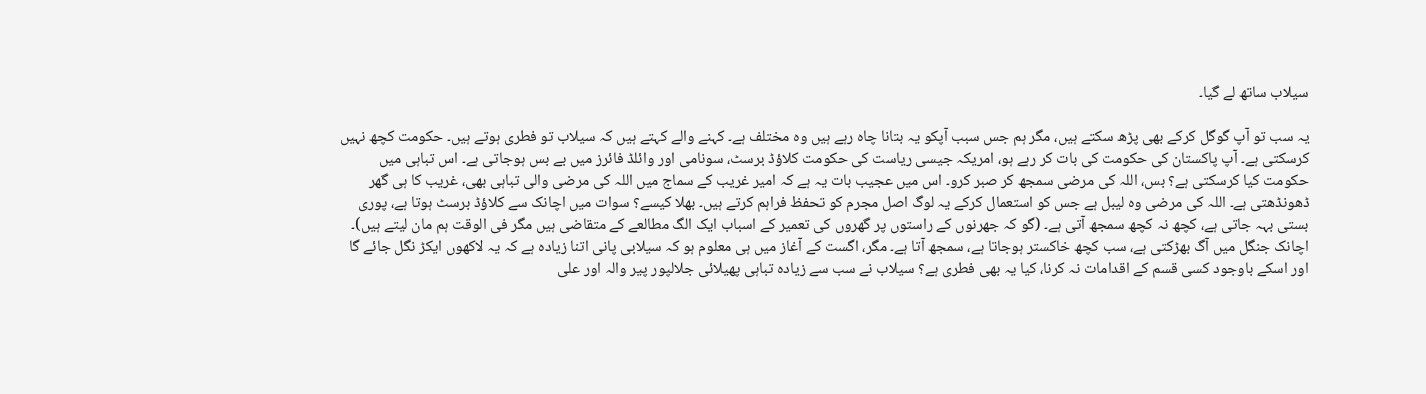سیلاب ساتھ لے گیا۔

یہ سب تو آپ گوگل کرکے بھی پڑھ سکتے ہیں، مگر ہم جس سبب آپکو یہ بتانا چاہ رہے ہیں وہ مختلف ہے۔ کہنے والے کہتے ہیں کہ سیلاب تو فطری ہوتے ہیں۔ حکومت کچھ نہیں کرسکتی ہے۔ آپ پاکستان کی حکومت کی بات کر رہے ہو، امریکہ جیسی ریاست کی حکومت کلاؤڈ برسٹ، سونامی اور وائلڈ فائرز میں بے بس ہوجاتی ہے۔ اس تباہی میں حکومت کیا کرسکتی ہے؟ بس، اللہ کی مرضی سمجھ کر صبر کرو۔ اس میں عجیب بات یہ ہے کہ امیر غریب کے سماج میں اللہ کی مرضی والی تباہی بھی، غریب کا ہی گھر ڈھونڈھتی ہے۔ اللہ کی مرضی وہ لیبل ہے جس کو استعمال کرکے یہ لوگ اصل مجرم کو تحفظ فراہم کرتے ہیں۔ بھلا کیسے؟ سوات میں اچانک سے کلاؤڈ برسٹ ہوتا ہے، پوری بستی بہہ جاتی ہے، کچھ نہ کچھ سمجھ آتی ہے۔ (گو کہ جھرنوں کے راستوں پر گھروں کی تعمیر کے اسباب ایک الگ مطالعے کے متقاضی ہیں مگر فی الوقت ہم مان لیتے ہیں)۔ اچانک جنگل میں آگ بھڑکتی ہے، سب کچھ خاکستر ہوجاتا ہے، سمجھ آتا ہے۔ مگر، اگست کے آغاز میں ہی معلوم ہو کہ سیلابی پانی اتنا زیادہ ہے کہ یہ لاکھوں ایکڑ نگل جائے گا اور اسکے باوجود کسی قسم کے اقدامات نہ کرنا، کیا یہ بھی فطری ہے؟ سیلاب نے سب سے زیادہ تباہی پھیلائی جلالپور پیر والہ اور علی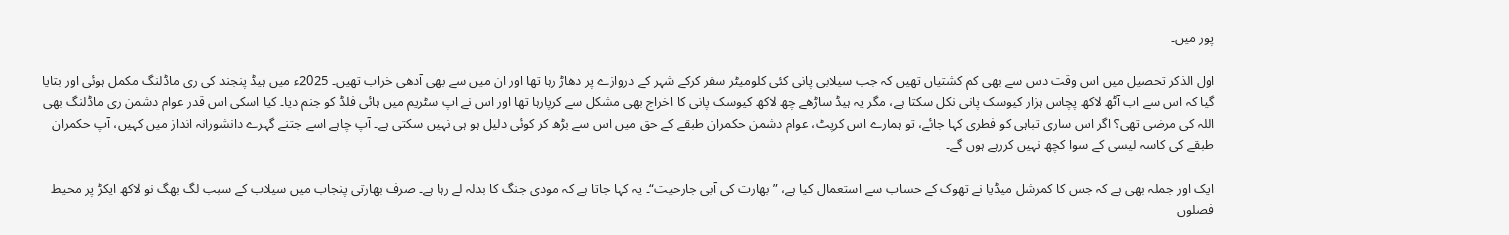پور میں۔

اول الذکر تحصیل میں اس وقت دس سے بھی کم کشتیاں تھیں کہ جب سیلابی پانی کئی کلومیٹر سفر کرکے شہر کے دروازے پر دھاڑ رہا تھا اور ان میں سے بھی آدھی خراب تھیں۔ 2025ء میں ہیڈ پنجند کی ری ماڈلنگ مکمل ہوئی اور بتایا گیا کہ اس سے اب آٹھ لاکھ پچاس ہزار کیوسک پانی نکل سکتا ہے، مگر یہ ہیڈ ساڑھے چھ لاکھ کیوسک پانی کا اخراج بھی مشکل سے کرپارہا تھا اور اس نے اپ سٹریم میں ہائی فلڈ کو جنم دیا۔ کیا اسکی اس قدر عوام دشمن ری ماڈلنگ بھی اللہ کی مرضی تھی؟ اگر اس ساری تباہی کو فطری کہا جائے، تو ہمارے اس کرپٹ، عوام دشمن حکمران طبقے کے حق میں اس سے بڑھ کر کوئی دلیل ہو ہی نہیں سکتی ہے۔ آپ چاہے اسے جتنے گہرے دانشورانہ انداز میں کہیں، آپ حکمران طبقے کی کاسہ لیسی کے سوا کچھ نہیں کررہے ہوں گے۔

ایک اور جملہ بھی ہے کہ جس کا کمرشل میڈیا نے تھوک کے حساب سے استعمال کیا ہے، ”بھارت کی آبی جارحیت“۔ یہ کہا جاتا ہے کہ مودی جنگ کا بدلہ لے رہا ہے۔ صرف بھارتی پنجاب میں سیلاب کے سبب لگ بھگ نو لاکھ ایکڑ پر محیط فصلوں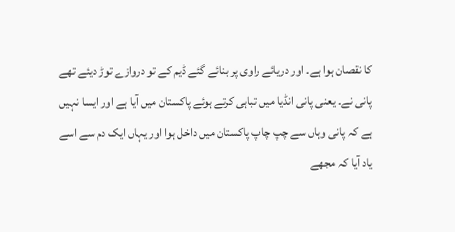کا نقصان ہوا ہے۔ اور دریائے راوی پر بنائے گئے ڈیم کے تو دروازے توڑ دیئے تھے پانی نے۔ یعنی پانی انڈیا میں تباہی کرتے ہوئے پاکستان میں آیا ہے اور ایسا نہیں ہے کہ پانی وہاں سے چپ چاپ پاکستان میں داخل ہوا اور یہاں ایک دم سے اسے یاد آیا کہ مجھے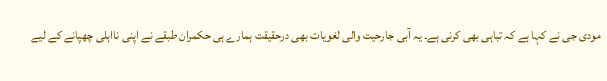مودی جی نے کہا ہے کہ تباہی بھی کرنی ہے۔ یہ آبی جارحیت والی لغویات بھی درحقیقت ہمارے ہی حکمران طبقے نے اپنی نااہلی چھپانے کے لیے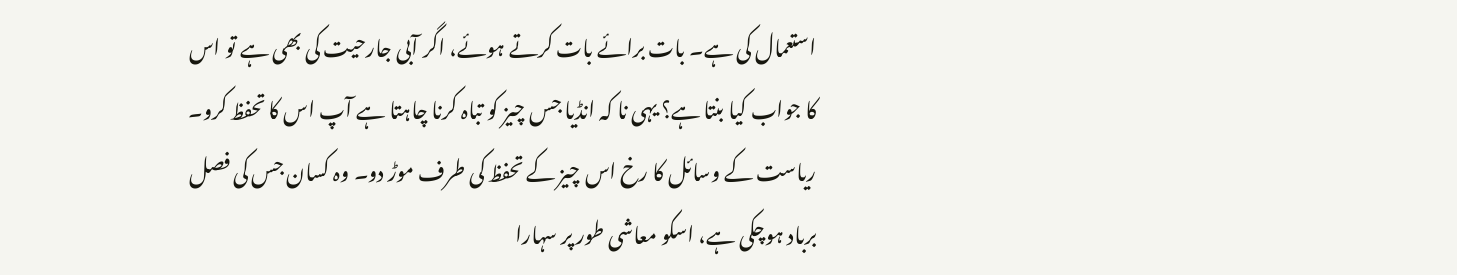استعمال کی ہے۔ بات برائے بات کرتے ہوئے، اگر آبی جارحیت کی بھی ہے تو اس کا جواب کیا بنتا ہے؟ یہی نا کہ انڈیا جس چیز کو تباہ کرنا چاہتا ہے آپ اس کا تحفظ کرو۔ ریاست کے وسائل کا رخ اس چیز کے تحفظ کی طرف موڑ دو۔ وہ کسان جس کی فصل برباد ہوچکی ہے، اسکو معاشی طور پر سہارا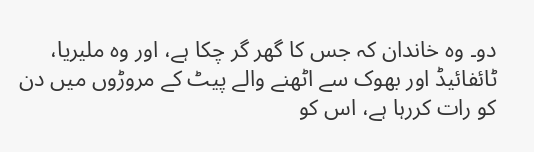دو۔ وہ خاندان کہ جس کا گھر گر چکا ہے، اور وہ ملیریا، ٹائفائیڈ اور بھوک سے اٹھنے والے پیٹ کے مروڑوں میں دن کو رات کررہا ہے، اس کو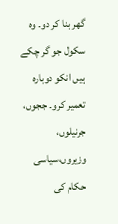گھر بنا کر دو۔ وہ سکول جو گر چکے ہیں انکو دوبارہ تعمیر کرو۔ ججوں، جرنیلوں، وزیروں،سیاسی حکام کی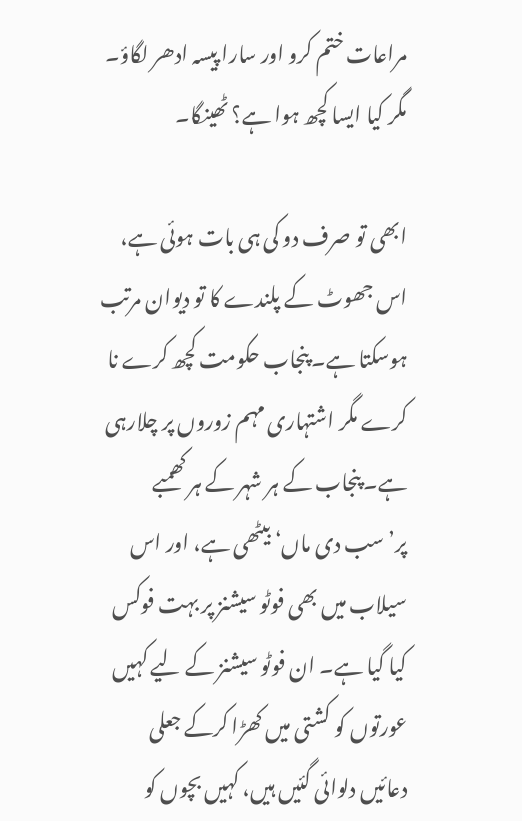مراعات ختم کرو اور سارا پیسہ ادھر لگاؤ۔ مگر کیا ایسا کچھ ہوا ہے؟ ٹھینگا۔

ابھی تو صرف دو کی ہی بات ہوئی ہے، اس جھوٹ کے پلندے کا تو دیوان مرتب ہوسکتا ہے۔ پنجاب حکومت کچھ کرے نا کرے مگر اشتہاری مہم زوروں پر چلارہی ہے۔ پنجاب کے ہر شہر کے ہر کھمبے پر’سب دی ماں‘ بیٹھی ہے، اور اس سیلاب میں بھی فوٹو سیشنز پر بہت فوکس کیا گیا ہے۔ ان فوٹو سیشنز کے لیے کہیں عورتوں کو کشتی میں کھڑا کرکے جعلی دعائیں دلوائی گئیں ہیں، کہیں بچوں کو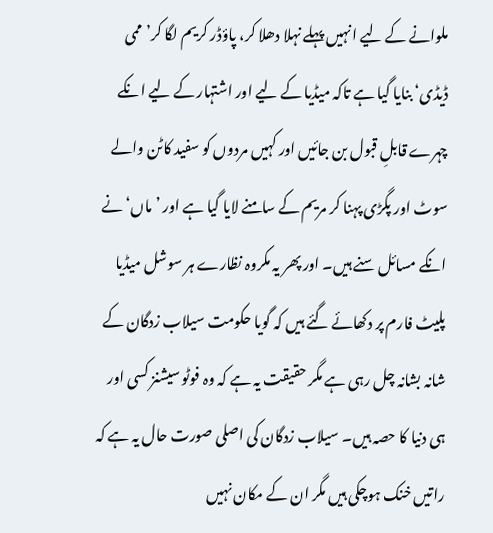ملوانے کے لیے انہیں پہلے نہلا دھلا کر، پاؤڈر کریم لگا کر’ممی ڈیڈی‘ بنایا گیا ہے تاکہ میڈیا کے لیے اور اشتہار کے لیے انکے چہرے قابلِ قبول بن جائیں اور کہیں مردوں کو سفید کاٹن والے سوٹ اور پگڑی پہنا کر مریم کے سامنے لایا گیا ہے اور ’ماں‘ نے انکے مسائل سنے ہیں۔ اور پھر یہ مکروہ نظارے ہر سوشل میڈیا پلیٹ فارم پر دکھائے گئے ہیں کہ گویا حکومت سیلاب زدگان کے شانہ بشانہ چل رہی ہے مگر حقیقت یہ ہے کہ وہ فوٹو سیشنز کسی اور ہی دنیا کا حصہ ہیں۔ سیلاب زدگان کی اصلی صورت حال یہ ہے کہ راتیں خنک ہوچکی ہیں مگر ان کے مکان نہیں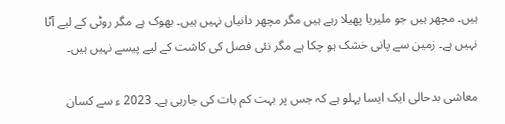ہیں۔ مچھر ہیں جو ملیریا پھیلا رہے ہیں مگر مچھر دانیاں نہیں ہیں۔ بھوک ہے مگر روٹی کے لیے آٹا نہیں ہے۔ زمین سے پانی خشک ہو چکا ہے مگر نئی فصل کی کاشت کے لیے پیسے نہیں ہیں۔

معاشی بدحالی ایک ایسا پہلو ہے کہ جس پر بہت کم بات کی جارہی ہے۔ 2023 ء سے کسان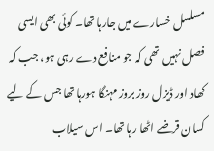مسلسل خسارے میں جارہا تھا۔ کوئی بھی ایسی فصل نہیں تھی کہ جو منافع دے رہی ہو، جب کہ کھاد اور ڈیزل روز بروز مہنگا ہورہا تھا جس کے لیے کسان قرضے اٹھا رہا تھا۔ اس سیلاب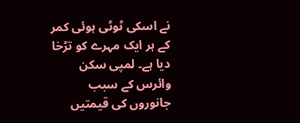نے اسکی ٹوٹی ہوئی کمر کے ہر ایک مہرے کو تڑخا دیا ہے۔ لمپی سکن وائرس کے سبب جانوروں کی قیمتیں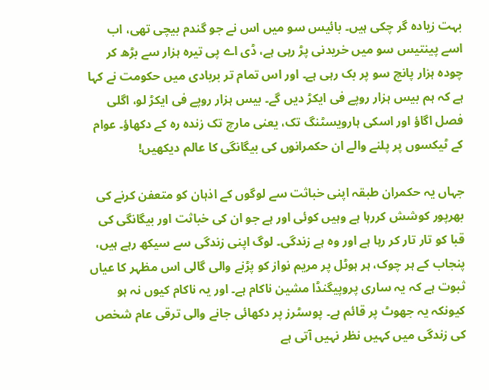بہت زیادہ گر چکی ہیں۔ بائیس سو میں اس نے جو گندم بیچی تھی، اب اسے پینتیس سو میں خریدنی پڑ رہی ہے، ڈی اے پی تیرہ ہزار سے بڑھ کر چودہ ہزار پانچ سو پر بک رہی ہے۔ اور اس تمام تر بربادی میں حکومت نے کہا ہے کہ ہم بیس ہزار روپے فی ایکڑ دیں گے۔ بیس ہزار روپے فی ایکڑ لو، اگلی فصل اگاؤ اور اسکی ہارویسٹنگ تک، یعنی مارچ تک زندہ رہ کے دکھاؤ۔ عوام کے ٹیکسوں پر پلنے والے ان حکمرانوں کی بیگانگی کا عالم دیکھیں!

جہاں یہ حکمران طبقہ اپنی خباثت سے لوگوں کے اذہان کو متعفن کرنے کی بھرپور کوشش کررہا ہے وہیں کوئی اور ہے جو ان کی خباثت اور بیگانگی کی قبا کو تار تار کر رہا ہے اور وہ ہے زندگی۔ لوگ اپنی زندگی سے سیکھ رہے ہیں، پنجاب کے ہر چوک، ہر ہوٹل پر مریم نواز کو پڑنے والی گالی اس مظہر کا عیاں ثبوت ہے کہ یہ ساری پروپیگنڈا مشین ناکام ہے۔ اور یہ ناکام کیوں نہ ہو کیونکہ یہ جھوٹ پر قائم ہے۔ پوسٹرز پر دکھائی جانے والی ترقی عام شخص کی زندگی میں کہیں نظر نہیں آتی ہے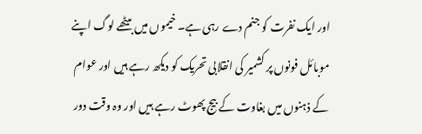اور ایک نفرت کو جنم دے رہی ہے۔ خیموں میں بیٹھے لوگ اپنے موبائل فونوں پر کشمیر کی انقلابی تحریک کو دیکھ رہے ہیں اور عوام کے ذہنوں میں بغاوت کے بیج پھوٹ رہے ہیں اور وہ وقت دور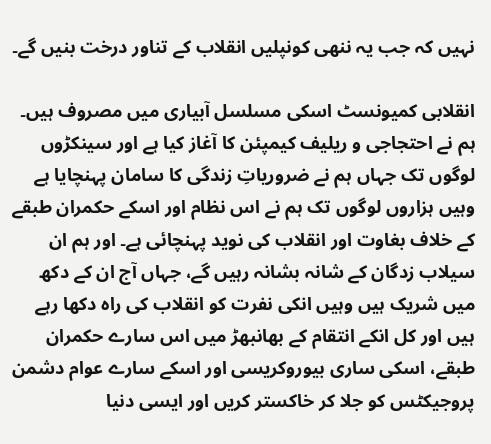نہیں کہ جب یہ ننھی کونپلیں انقلاب کے تناور درخت بنیں گے۔

انقلابی کمیونسٹ اسکی مسلسل آبیاری میں مصروف ہیں۔ ہم نے احتجاجی و ریلیف کیمپئن کا آغاز کیا ہے اور سینکڑوں لوگوں تک جہاں ہم نے ضروریاتِ زندگی کا سامان پہنچایا ہے وہیں ہزاروں لوگوں تک ہم نے اس نظام اور اسکے حکمران طبقے کے خلاف بغاوت اور انقلاب کی نوید پہنچائی ہے۔ اور ہم ان سیلاب زدگان کے شانہ بشانہ رہیں گے، جہاں آج ان کے دکھ میں شریک ہیں وہیں انکی نفرت کو انقلاب کی راہ دکھا رہے ہیں اور کل انکے انتقام کے بھانبھڑ میں اس سارے حکمران طبقے، اسکی ساری بیوروکریسی اور اسکے سارے عوام دشمن پروجیکٹس کو جلا کر خاکستر کریں اور ایسی دنیا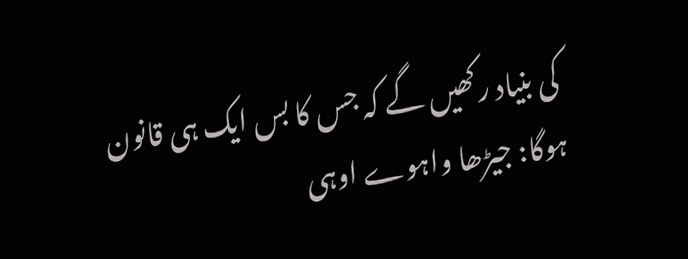کی بنیاد رکھیں گے کہ جس کا بس ایک ہی قانون ہوگا: جیڑھا واہوے اوہی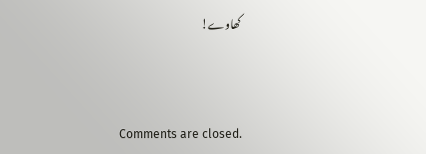کھاوے!



Comments are closed.